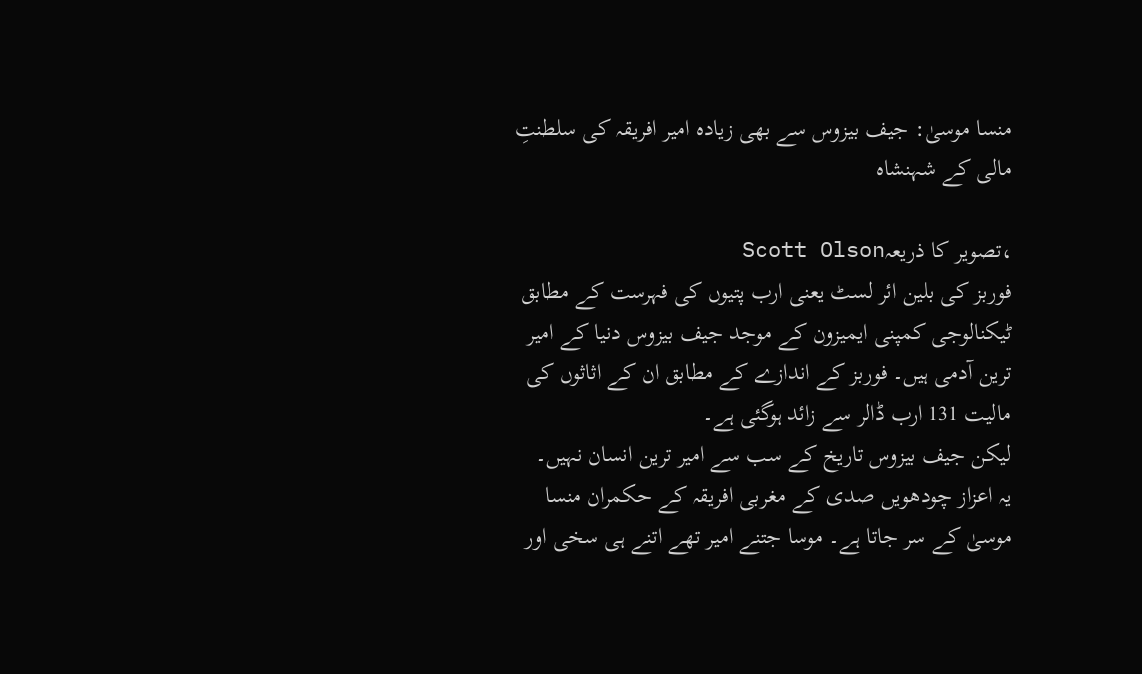منسا موسیٰ: جیف بیزوس سے بھی زیادہ امیر افریقہ کی سلطنتِ مالی کے شہنشاہ

،تصویر کا ذریعہScott Olson
فوربز کی بلین ائر لسٹ یعنی ارب پتیوں کی فہرست کے مطابق ٹیکنالوجی کمپنی ایمیزون کے موجد جیف بیزوس دنیا کے امیر ترین آدمی ہیں۔ فوربز کے اندازے کے مطابق ان کے اثاثوں کی مالیت 131 ارب ڈالر سے زائد ہوگئی ہے۔
لیکن جیف بیزوس تاریخ کے سب سے امیر ترین انسان نہیں۔
یہ اعزاز چودھویں صدی کے مغربی افریقہ کے حکمران منسا موسیٰ کے سر جاتا ہے۔ موسا جتنے امیر تھے اتنے ہی سخی اور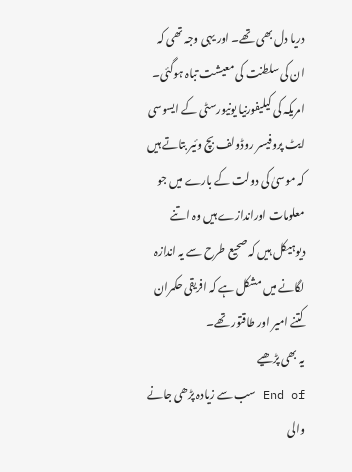دریا دل بھی تھے۔ اور یہی وجہ تھی کہ ان کی سلطنت کی معیشت تباہ ہوگئی۔
امریکہ کی کیلیفورنیا یونیورسٹی کے ایسوسی ایٹ پروفیسر روڈولف بچ وئیر بتاتے ہیں کہ موسیٰ کی دولت کے بارے میں جو معلومات اوراندازے ہیں وہ اتنے دیوہیکل ہیں کہ صحیع طرح سے یہ اندازہ لگانے میں مشکل ہے کہ افریقی حکمران کتنے امیر اور طاقتور تھے۔
یہ بھی پڑھیے
End of سب سے زیادہ پڑھی جانے والی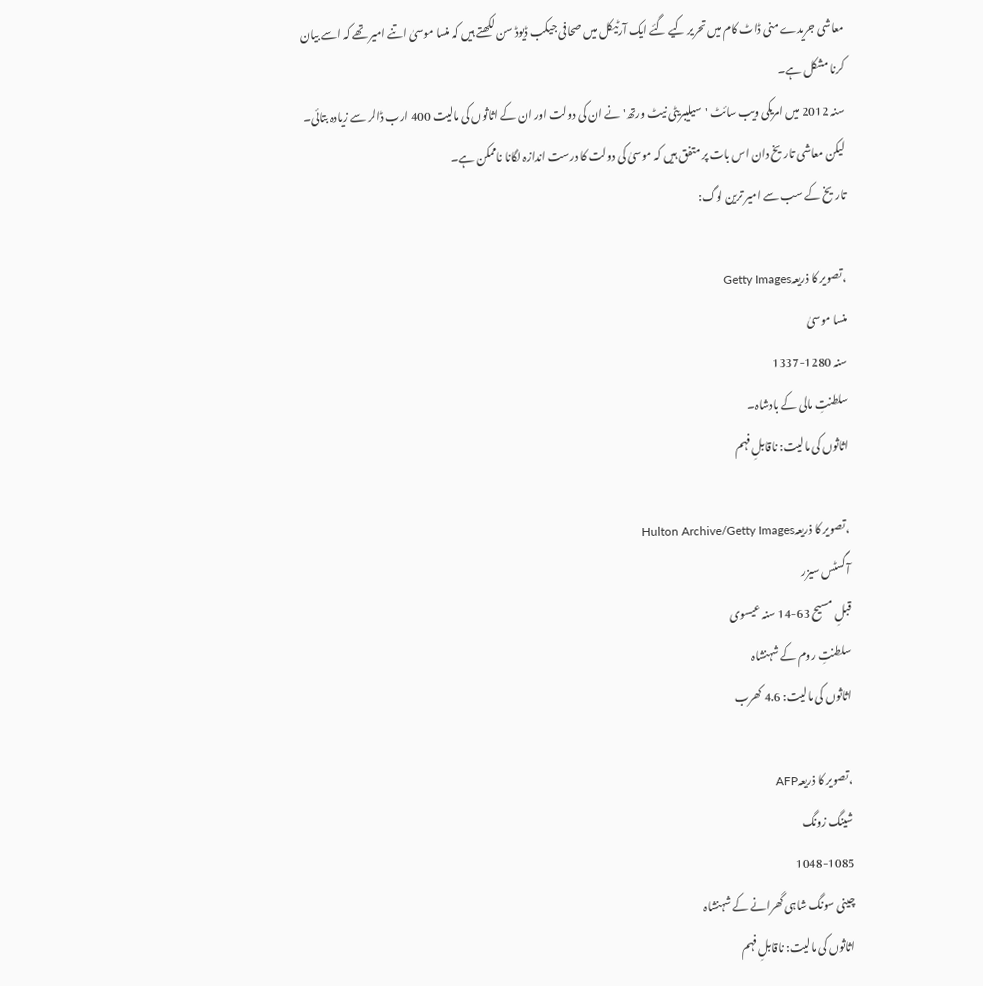معاشی جریدے منی ڈاٹ کام میں تحریر کیے گئے ایک آرٹیکل میں صحافی جیکب ڈیوڈ سن لکھتے ہیں کہ منسا موسیٰ اتنے امیر تھے کہ اسے بیان کرنا مشکل ہے۔
سنہ 2012 میں امریکی ویب سائٹ 'سیلیبریٹی نیٹ ورتھ' نے ان کی دولت اور ان کے اثاثوں کی مالیت 400 ارب ڈالر سے زیادہ بتائی۔ لیکن معاشی تاریخ دان اس بات پر متفق ہیں کہ موسیٰ کی دولت کا درست اندازہ لگانا ناممکن ہے۔
تاریخ کے سب سے امیر ترین لوگ:

،تصویر کا ذریعہGetty Images
منسا موسیٰ
سنہ 1280-1337
سلطنتِ مالی کے بادشاہ۔
اثاثوں کی مالیت: ناقابلِ فہم

،تصویر کا ذریعہHulton Archive/Getty Images
آگسٹس سیزر
قبلِ مسیح 63-14 سنہ عیسوی
سلطنتِ روم کے شہنشاہ
اثاثوں کی مالیت: 4.6 کھرب

،تصویر کا ذریعہAFP
شینگ زونگ
1048-1085
چینی سونگ شاہی گھرانے کے شہنشاہ
اثاثوں کی مالیت: ناقابلِ فہم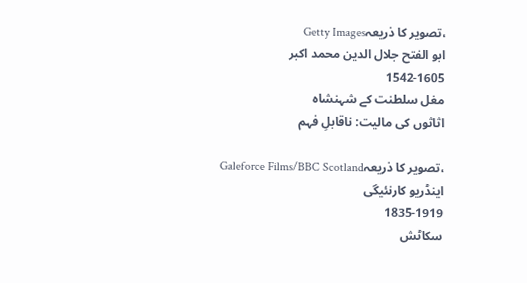،تصویر کا ذریعہGetty Images
ابو الفتح جلال الدين محمد اكبر
1542-1605
مغل سلطنت کے شہنشاہ
اثاثوں کی مالیت: ناقابلِ فہم

،تصویر کا ذریعہGaleforce Films/BBC Scotland
اینڈریو کارنئیگی
1835-1919
سکاٹش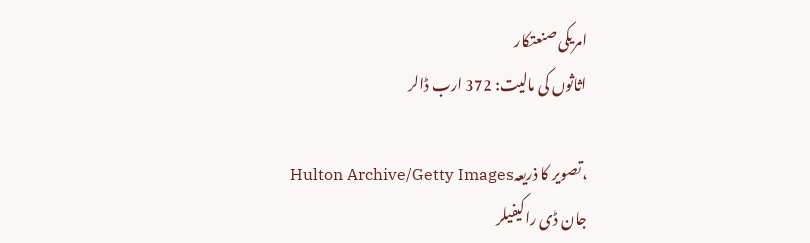امریکی صنعتکار
اثاثوں کی مالیت: 372 ارب ڈالر

،تصویر کا ذریعہHulton Archive/Getty Images
جان ڈی راکیفیلر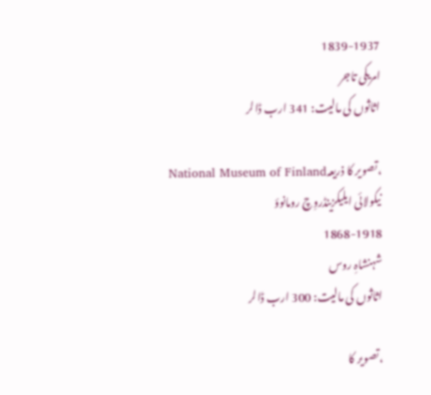1839-1937
امریکی تاجر
اثاثوں کی مالیت: 341 ارب ڈالر

،تصویر کا ذریعہNational Museum of Finland
نیکولائی ایلیکزینڈروِچ رومانوؤ
1868-1918
شہنشاہِ روس
اثاثوں کی مالیت: 300 ارب ڈالر

،تصویر کا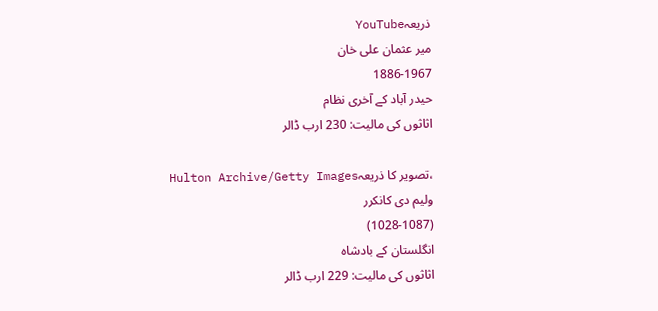ذریعہYouTube
میر عثمان علی خان
1886-1967
حیدر آباد کے آخری نظام
اثاثوں کی مالیت: 230 ارب ڈالر

،تصویر کا ذریعہHulton Archive/Getty Images
ولیم دی کانکرر
(1028-1087)
انگلستان کے بادشاہ
اثاثوں کی مالیت: 229 ارب ڈالر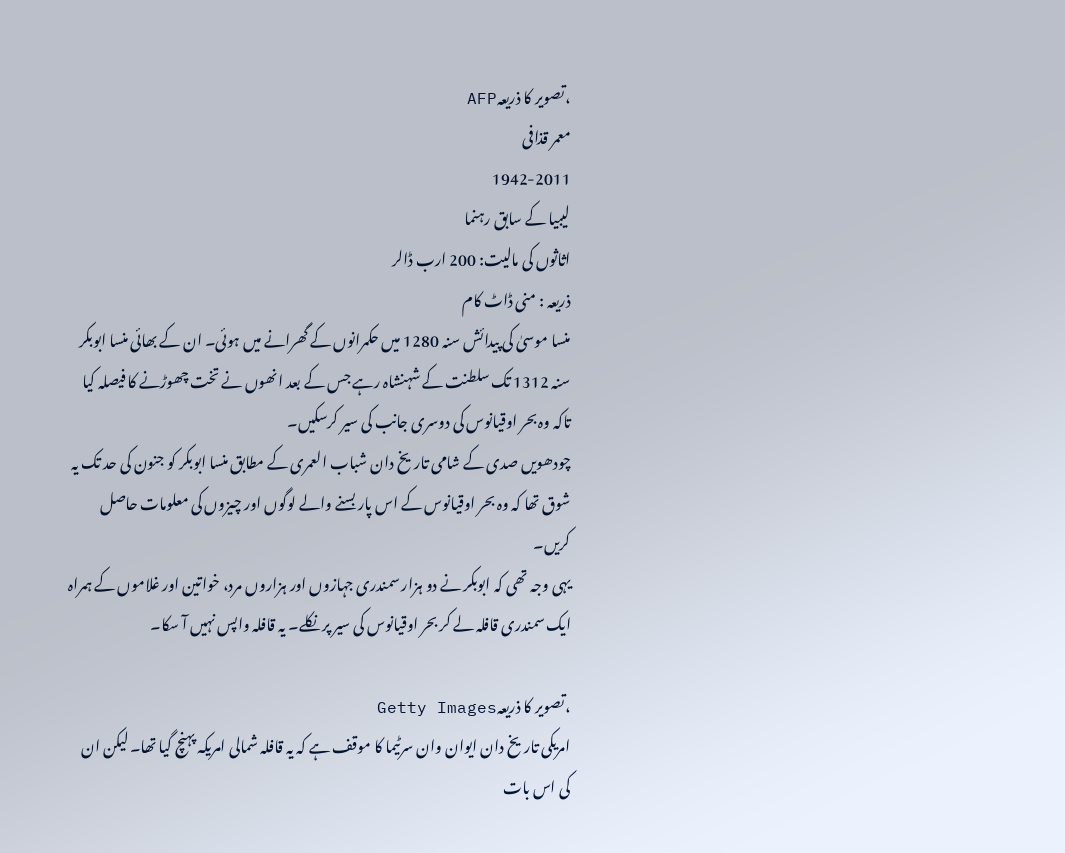،تصویر کا ذریعہAFP
معمر قذافی
1942-2011
لیبیا کے سابق رہنما
اثاثوں کی مالیت: 200 ارب ڈالر
ذریعہ : منی ڈاٹ کام
منسا موسیٰ کی پیدائش سنہ 1280 میں حکمرانوں کے گھرانے میں ہوئی۔ ان کے بھائی منسا ابوبکر سنہ 1312 تک سلطنت کے شہنشاہ رہے جس کے بعد انھوں نے تخت چھوڑنے کا فیصلہ کیا تاکہ وہ بحر اوقیانوس کی دوسری جانب کی سیر کرسکیں۔
چودھویں صدی کے شامی تاریخ دان شباب العمری کے مطابق منسا ابوبکر کو جنون کی حد تک یہ شوق تھا کہ وہ بحر اوقیانوس کے اس پار بسنے والے لوگوں اور چیزوں کی معلومات حاصل کریں۔
یہی وجہ تھی کہ ابوبکر نے دو ہزار سمندری جہازوں اور ہزاروں مرد، خواتین اور غلاموں کے ہمراہ ایک سمندری قافلہ لے کر بحر اوقیانوس کی سیر پر نکلے۔ یہ قافلہ واپس نہیں آ سکا۔

،تصویر کا ذریعہGetty Images
امریکی تاریخ دان ایوان وان سرٹیما کا موقف ہے کہ یہ قافلہ شمالی امریکہ پہنچ گیا تھا۔ لیکن ان کی اس بات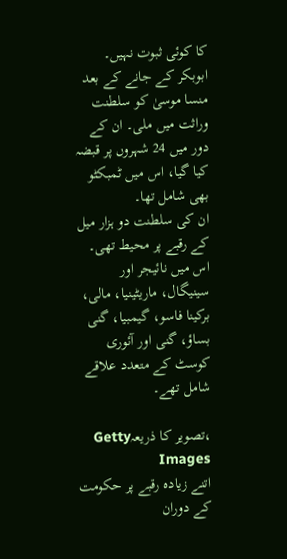کا کوئی ثبوت نہیں۔
ابوبکر کے جانے کے بعد منسا موسیٰ کو سلطنت وراثت میں ملی۔ ان کے دور میں 24 شہروں پر قبضہ کیا گیا، اس میں ٹمبکٹو بھی شامل تھا۔
ان کی سلطنت دو ہزار میل کے رقبے پر محیط تھی۔ اس میں نائیجر اور سینیگال، ماریٹینیا، مالی، برکینا فاسو، گیمبیا، گنی بساؤ، گنی اور آئوری کوسٹ کے متعدد علاقے شامل تھے۔

،تصویر کا ذریعہGetty Images
اتنے زیادہ رقبے پر حکومت کے دوران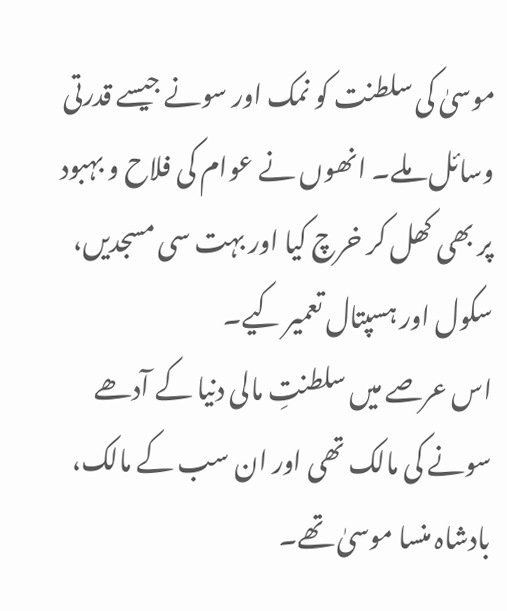موسیٰ کی سلطنت کو نمک اور سونے جیسے قدرتی وسائل ملے۔ انھوں نے عوام کی فلاح و بہبود پر بھی کھل کر خرچ کیا اور بہت سی مسجدیں، سکول اور ہسپتال تعمیر کیے۔
اس عرصے میں سلطنتِ مالی دنیا کے آدھے سونے کی مالک تھی اور ان سب کے مالک، بادشاہ منسا موسیٰ تھے۔